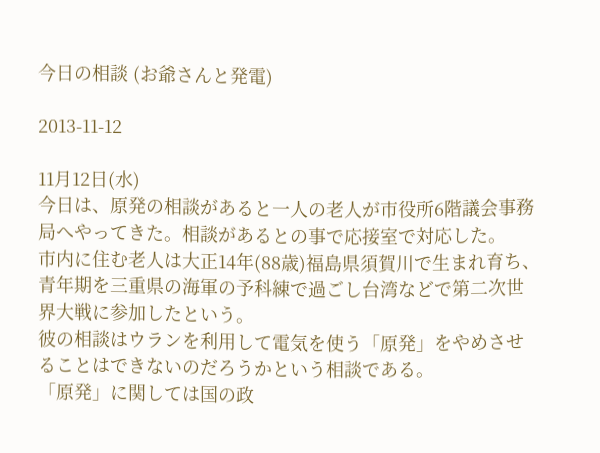今日の相談 (お爺さんと発電)

2013-11-12

11月12日(水)
今日は、原発の相談があると一人の老人が市役所6階議会事務局へやってきた。相談があるとの事で応接室で対応した。
市内に住む老人は大正14年(88歳)福島県須賀川で生まれ育ち、青年期を三重県の海軍の予科練で過ごし台湾などで第二次世界大戦に参加したという。
彼の相談はウランを利用して電気を使う「原発」をやめさせることはできないのだろうかという相談である。
「原発」に関しては国の政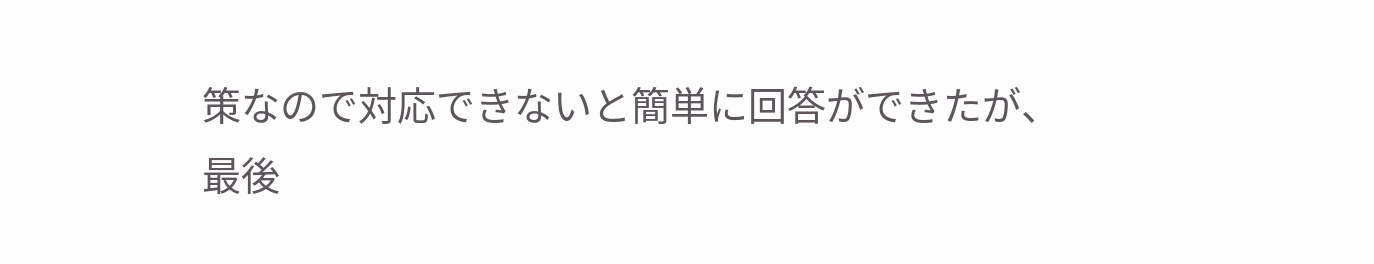策なので対応できないと簡単に回答ができたが、
最後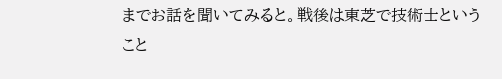までお話を聞いてみると。戦後は東芝で技術士ということ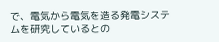で、電気から電気を造る発電システムを研究しているとの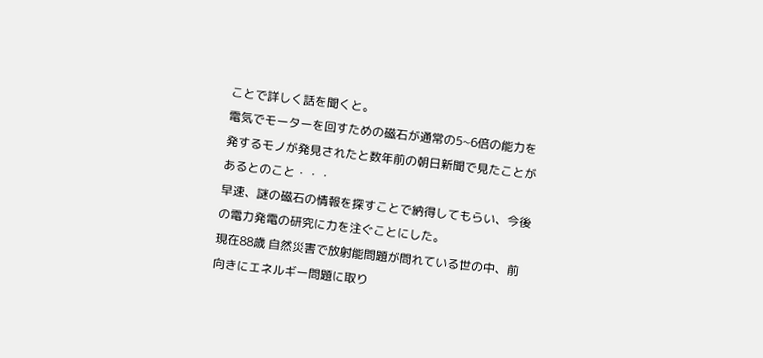ことで詳しく話を聞くと。
電気でモーターを回すための磁石が通常の5~6倍の能力を発するモノが発見されたと数年前の朝日新聞で見たことがあるとのこと・・・
早速、謎の磁石の情報を探すことで納得してもらい、今後の電力発電の研究に力を注ぐことにした。
現在88歳 自然災害で放射能問題が問れている世の中、前向きにエネルギー問題に取り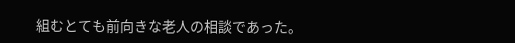組むとても前向きな老人の相談であった。